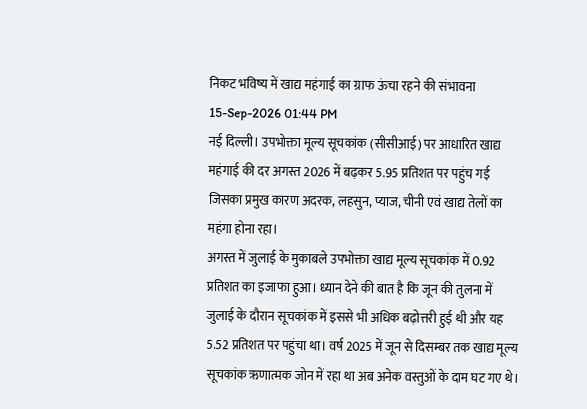निकट भविष्य में खाद्य महंगाई का ग्राफ ऊंचा रहने की संभावना
15-Sep-2026 01:44 PM
नई दिल्ली। उपभोक्ता मूल्य सूचकांक (सीसीआई) पर आधारित खाद्य महंगाई की दर अगस्त 2026 में बढ़कर 5.95 प्रतिशत पर पहुंच गई जिसका प्रमुख कारण अदरक, लहसुन, प्याज, चीनी एवं खाद्य तेलों का महंगा होना रहा।
अगस्त में जुलाई के मुकाबले उपभोक्ता खाद्य मूल्य सूचकांक में 0.92 प्रतिशत का इजाफा हुआ। ध्यान देने की बात है कि जून की तुलना में जुलाई के दौरान सूचकांक में इससे भी अधिक बढ़ोत्तरी हुई थी और यह 5.52 प्रतिशत पर पहुंचा था। वर्ष 2025 में जून से दिसम्बर तक खाद्य मूल्य सूचकांक ऋणात्मक जोन में रहा था अब अनेक वस्तुओं के दाम घट गए थे।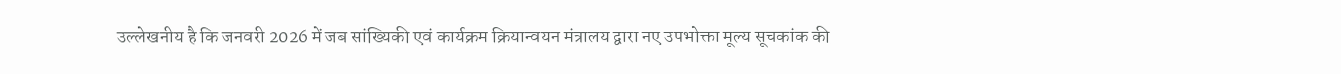उल्लेखनीय है कि जनवरी 2026 में जब सांख्यिकी एवं कार्यक्रम क्रियान्वयन मंत्रालय द्वारा नए उपभोक्ता मूल्य सूचकांक की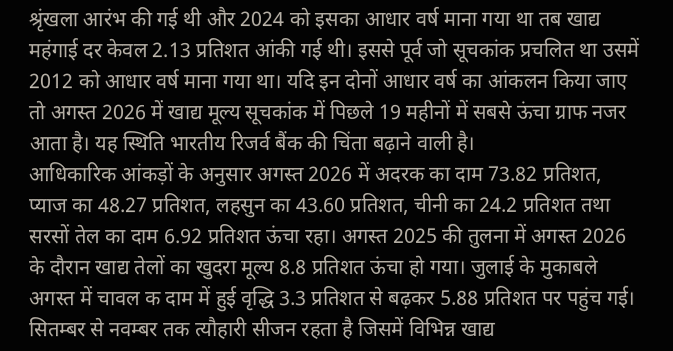श्रृंखला आरंभ की गई थी और 2024 को इसका आधार वर्ष माना गया था तब खाद्य महंगाई दर केवल 2.13 प्रतिशत आंकी गई थी। इससे पूर्व जो सूचकांक प्रचलित था उसमें 2012 को आधार वर्ष माना गया था। यदि इन दोनों आधार वर्ष का आंकलन किया जाए तो अगस्त 2026 में खाद्य मूल्य सूचकांक में पिछले 19 महीनों में सबसे ऊंचा ग्राफ नजर आता है। यह स्थिति भारतीय रिजर्व बैंक की चिंता बढ़ाने वाली है।
आधिकारिक आंकड़ों के अनुसार अगस्त 2026 में अदरक का दाम 73.82 प्रतिशत, प्याज का 48.27 प्रतिशत, लहसुन का 43.60 प्रतिशत, चीनी का 24.2 प्रतिशत तथा सरसों तेल का दाम 6.92 प्रतिशत ऊंचा रहा। अगस्त 2025 की तुलना में अगस्त 2026 के दौरान खाद्य तेलों का खुदरा मूल्य 8.8 प्रतिशत ऊंचा हो गया। जुलाई के मुकाबले अगस्त में चावल क दाम में हुई वृद्धि 3.3 प्रतिशत से बढ़कर 5.88 प्रतिशत पर पहुंच गई।
सितम्बर से नवम्बर तक त्यौहारी सीजन रहता है जिसमें विभिन्न खाद्य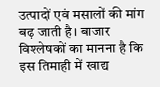उत्पादों एवं मसालों की मांग बढ़ जाती है। बाजार विश्लेषकों का मानना है कि इस तिमाही में खाद्य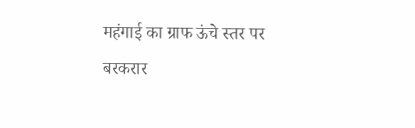महंगाई का ग्राफ ऊंचे स्तर पर बरकरार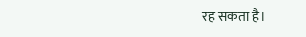रह सकता है।